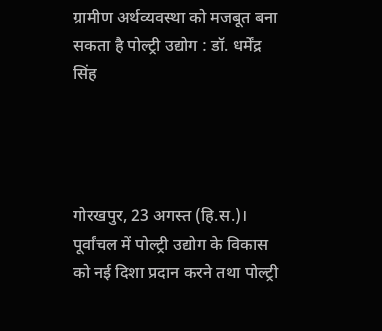ग्रामीण अर्थव्यवस्था को मजबूत बना सकता है पोल्ट्री उद्योग : डॉ. धर्मेंद्र सिंह




गोरखपुर, 23 अगस्त (हि.स.)। पूर्वांचल में पोल्ट्री उद्योग के विकास को नई दिशा प्रदान करने तथा पोल्ट्री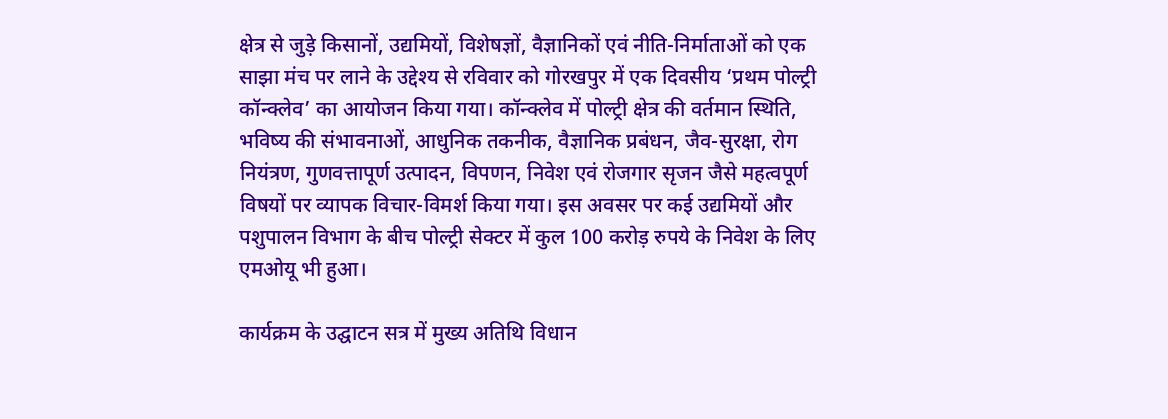क्षेत्र से जुड़े किसानों, उद्यमियों, विशेषज्ञों, वैज्ञानिकों एवं नीति-निर्माताओं को एक साझा मंच पर लाने के उद्देश्य से रविवार को गोरखपुर में एक दिवसीय ‘प्रथम पोल्ट्री कॉन्क्लेव’ का आयोजन किया गया। कॉन्क्लेव में पोल्ट्री क्षेत्र की वर्तमान स्थिति, भविष्य की संभावनाओं, आधुनिक तकनीक, वैज्ञानिक प्रबंधन, जैव-सुरक्षा, रोग नियंत्रण, गुणवत्तापूर्ण उत्पादन, विपणन, निवेश एवं रोजगार सृजन जैसे महत्वपूर्ण विषयों पर व्यापक विचार-विमर्श किया गया। इस अवसर पर कई उद्यमियों और पशुपालन विभाग के बीच पोल्ट्री सेक्टर में कुल 100 करोड़ रुपये के निवेश के लिए एमओयू भी हुआ।

कार्यक्रम के उद्घाटन सत्र में मुख्य अतिथि विधान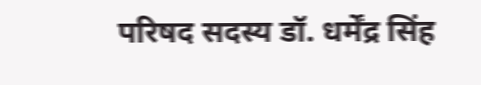परिषद सदस्य डॉ. धर्मेंद्र सिंह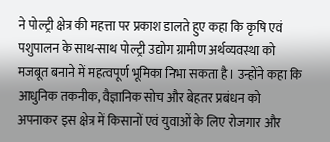ने पोल्ट्री क्षेत्र की महत्ता पर प्रकाश डालते हुए कहा कि कृषि एवं पशुपालन के साथ-साथ पोल्ट्री उद्योग ग्रामीण अर्थव्यवस्था को मजबूत बनाने में महत्वपूर्ण भूमिका निभा सकता है। उन्होंने कहा कि आधुनिक तकनीक, वैज्ञानिक सोच और बेहतर प्रबंधन को अपनाकर इस क्षेत्र में किसानों एवं युवाओं के लिए रोजगार और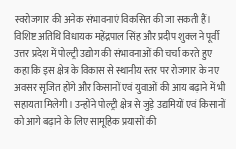स्वरोजगार की अनेक संभावनाएं विकसित की जा सकती हैं। विशिष्ट अतिथि विधायक महेंद्रपाल सिंह और प्रदीप शुक्ल ने पूर्वी उत्तर प्रदेश में पोल्ट्री उद्योग की संभावनाओं की चर्चा करते हुए कहा कि इस क्षेत्र के विकास से स्थानीय स्तर पर रोजगार के नए अवसर सृजित होंगे और किसानों एवं युवाओं की आय बढ़ाने में भी सहायता मिलेगी। उन्होंने पोल्ट्री क्षेत्र से जुड़े उद्यमियों एवं किसानों को आगे बढ़ाने के लिए सामूहिक प्रयासों की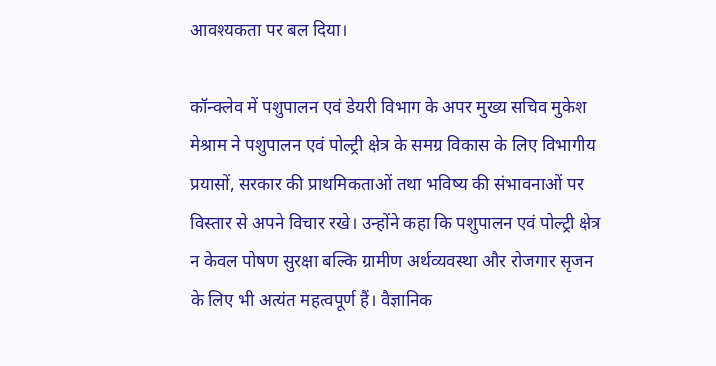आवश्यकता पर बल दिया।

कॉन्क्लेव में पशुपालन एवं डेयरी विभाग के अपर मुख्य सचिव मुकेश मेश्राम ने पशुपालन एवं पोल्ट्री क्षेत्र के समग्र विकास के लिए विभागीय प्रयासों, सरकार की प्राथमिकताओं तथा भविष्य की संभावनाओं पर विस्तार से अपने विचार रखे। उन्होंने कहा कि पशुपालन एवं पोल्ट्री क्षेत्र न केवल पोषण सुरक्षा बल्कि ग्रामीण अर्थव्यवस्था और रोजगार सृजन के लिए भी अत्यंत महत्वपूर्ण हैं। वैज्ञानिक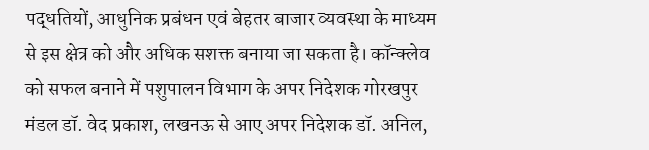पद्धतियों, आधुनिक प्रबंधन एवं बेहतर बाजार व्यवस्था के माध्यम से इस क्षेत्र को और अधिक सशक्त बनाया जा सकता है। कॉन्क्लेव को सफल बनाने में पशुपालन विभाग के अपर निदेशक गोरखपुर मंडल डॉ. वेद प्रकाश, लखनऊ से आए अपर निदेशक डॉ. अनिल,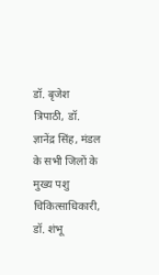डॉ. बृजेश त्रिपाठी, डॉ. ज्ञानेंद्र सिंह, मंडल के सभी जिलों के मुख्य पशु चिकित्साधिकारी, डॉ. शंभू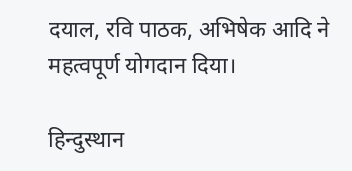दयाल, रवि पाठक, अभिषेक आदि ने महत्वपूर्ण योगदान दिया।

हिन्दुस्थान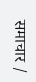समाचार /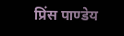प्रिंस पाण्डेय